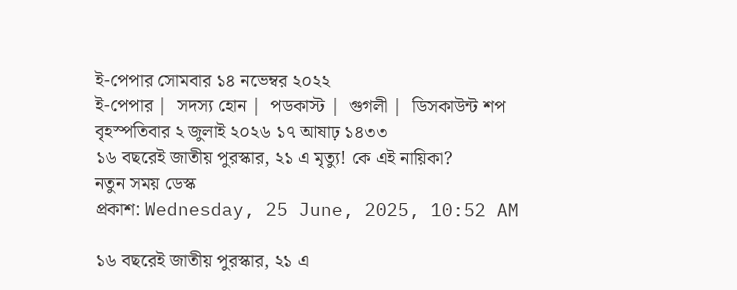ই-পেপার সোমবার ১৪ নভেম্বর ২০২২
ই-পেপার |  সদস্য হোন |  পডকাস্ট |  গুগলী |  ডিসকাউন্ট শপ
বৃহস্পতিবার ২ জুলাই ২০২৬ ১৭ আষাঢ় ১৪৩৩
১৬ বছরেই জাতীয় পুরস্কার, ২১ এ মৃত্যু! কে এই নায়িকা?
নতুন সময় ডেস্ক
প্রকাশ: Wednesday, 25 June, 2025, 10:52 AM

১৬ বছরেই জাতীয় পুরস্কার, ২১ এ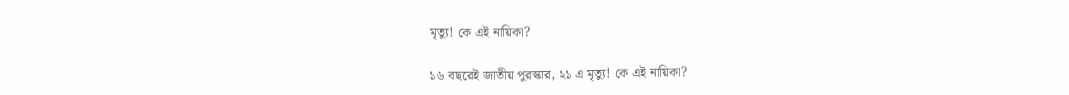মৃত্যু! কে এই নায়িকা?

১৬ বছরেই জাতীয় পুরস্কার, ২১ এ মৃত্যু! কে এই নায়িকা?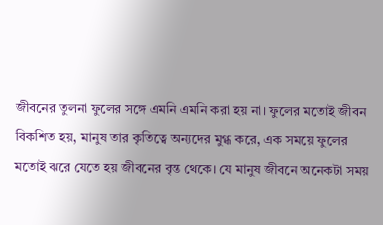জীবনের তুলনা ফুলের সঙ্গে এমনি এমনি করা হয় না। ফুলের মতোই জীবন বিকশিত হয়, মানুষ তার কৃতিত্বে অন্যদের মুগ্ধ করে, এক সময়ে ফুলের মতোই ঝরে যেতে হয় জীবনের বৃন্ত থেকে। যে মানুষ জীবনে অনেকটা সময়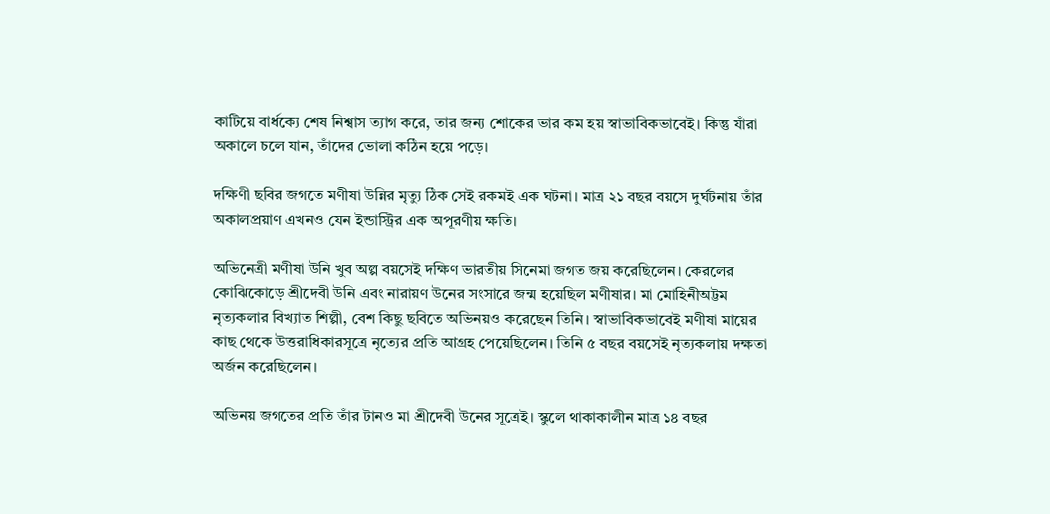কাটিয়ে বার্ধক্যে শেষ নিশ্বাস ত্যাগ করে, তার জন্য শোকের ভার কম হয় স্বাভাবিকভাবেই। কিন্তু যাঁরা অকালে চলে যান, তাঁদের ভোলা কঠিন হয়ে পড়ে।

দক্ষিণী ছবির জগতে মণীষা উন্নির মৃত্যু ঠিক সেই রকমই এক ঘটনা। মাত্র ২১ বছর বয়সে দুর্ঘটনায় তাঁর অকালপ্রয়াণ এখনও যেন ইন্ডাস্ট্রির এক অপূরণীয় ক্ষতি।

অভিনেত্রী মণীষা উনি খুব অল্প বয়সেই দক্ষিণ ভারতীয় সিনেমা জগত জয় করেছিলেন। কেরলের কোঝিকোড়ে শ্রীদেবী উনি এবং নারায়ণ উনের সংসারে জন্ম হয়েছিল মণীষার। মা মোহিনীঅট্টম নৃত্যকলার বিখ্যাত শিল্পী, বেশ কিছু ছবিতে অভিনয়ও করেছেন তিনি। স্বাভাবিকভাবেই মণীষা মায়ের কাছ থেকে উত্তরাধিকারসূত্রে নৃত্যের প্রতি আগ্রহ পেয়েছিলেন। তিনি ৫ বছর বয়সেই নৃত্যকলায় দক্ষতা অর্জন করেছিলেন।

অভিনয় জগতের প্রতি তাঁর টানও মা শ্রীদেবী উনের সূত্রেই। স্কুলে থাকাকালীন মাত্র ১৪ বছর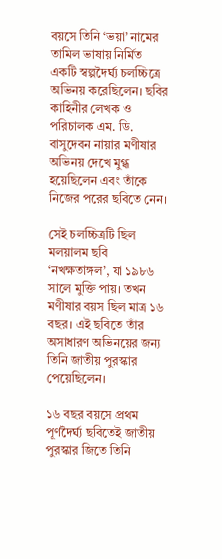বয়সে তিনি ‘ভয়া’ নামের তামিল ভাষায় নির্মিত একটি স্বল্পদৈর্ঘ্য চলচ্চিত্রে অভিনয় করেছিলেন। ছবির কাহিনীর লেখক ও পরিচালক এম. ডি. বাসুদেবন নায়ার মণীষার অভিনয় দেখে মুগ্ধ হয়েছিলেন এবং তাঁকে নিজের পরের ছবিতে নেন।

সেই চলচ্চিত্রটি ছিল মলয়ালম ছবি ‘নখক্ষতাঙ্গল’, যা ১৯৮৬ সালে মুক্তি পায়। তখন মণীষার বয়স ছিল মাত্র ১৬ বছর। এই ছবিতে তাঁর অসাধারণ অভিনয়ের জন্য তিনি জাতীয় পুরস্কার পেয়েছিলেন।

১৬ বছর বয়সে প্রথম পূর্ণদৈর্ঘ্য ছবিতেই জাতীয় পুরস্কার জিতে তিনি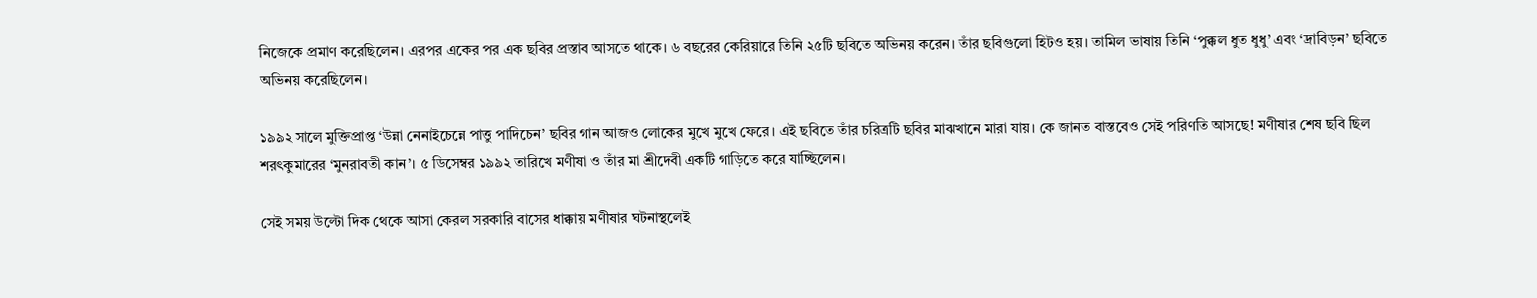নিজেকে প্রমাণ করেছিলেন। এরপর একের পর এক ছবির প্রস্তাব আসতে থাকে। ৬ বছরের কেরিয়ারে তিনি ২৫টি ছবিতে অভিনয় করেন। তাঁর ছবিগুলো হিটও হয়। তামিল ভাষায় তিনি ‘পুক্কল ধুত ধুধু’ এবং ‘দ্রাবিড়ন’ ছবিতে অভিনয় করেছিলেন।

১৯৯২ সালে মুক্তিপ্রাপ্ত ‘উন্না নেনাইচেন্নে পাত্তু পাদিচেন’ ছবির গান আজও লোকের মুখে মুখে ফেরে। এই ছবিতে তাঁর চরিত্রটি ছবির মাঝখানে মারা যায়। কে জানত বাস্তবেও সেই পরিণতি আসছে! মণীষার শেষ ছবি ছিল শরৎকুমারের ‘মুনরাবতী কান’। ৫ ডিসেম্বর ১৯৯২ তারিখে মণীষা ও তাঁর মা শ্রীদেবী একটি গাড়িতে করে যাচ্ছিলেন।

সেই সময় উল্টো দিক থেকে আসা কেরল সরকারি বাসের ধাক্কায় মণীষার ঘটনাস্থলেই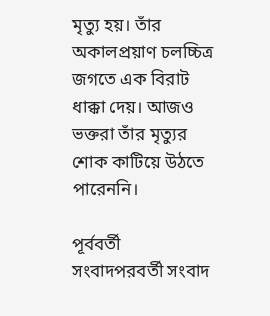মৃত্যু হয়। তাঁর অকালপ্রয়াণ চলচ্চিত্র জগতে এক বিরাট ধাক্কা দেয়। আজও ভক্তরা তাঁর মৃত্যুর শোক কাটিয়ে উঠতে পারেননি।

পূর্ববর্তী সংবাদপরবর্তী সংবাদ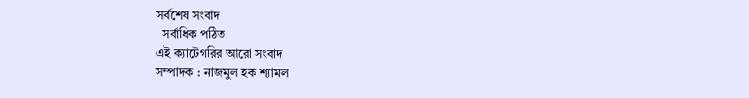সর্বশেষ সংবাদ
  সর্বাধিক পঠিত
এই ক্যাটেগরির আরো সংবাদ
সম্পাদক : নাজমুল হক শ্যামল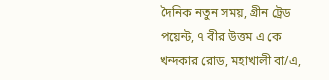দৈনিক নতুন সময়, গ্রীন ট্রেড পয়েন্ট, ৭ বীর উত্তম এ কে খন্দকার রোড, মহাখালী বা/এ,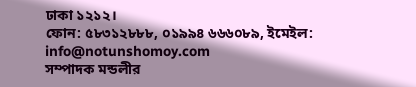ঢাকা ১২১২।
ফোন: ৫৮৩১২৮৮৮, ০১৯৯৪ ৬৬৬০৮৯, ইমেইল: info@notunshomoy.com
সম্পাদক মন্ডলীর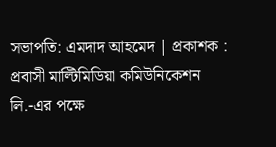সভাপতি: এমদাদ আহমেদ | প্রকাশক : প্রবাসী মাল্টিমিডিয়া কমিউনিকেশন লি.-এর পক্ষে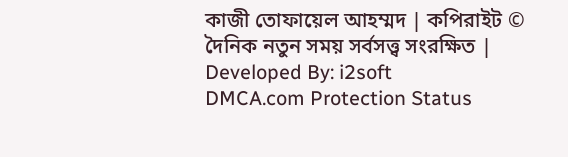কাজী তোফায়েল আহম্মদ | কপিরাইট © দৈনিক নতুন সময় সর্বসত্ত্ব সংরক্ষিত | Developed By: i2soft
DMCA.com Protection Status